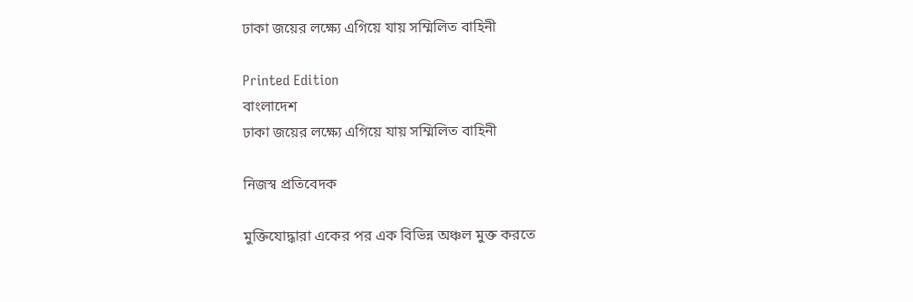ঢাকা জয়ের লক্ষ্যে এগিয়ে যায় সম্মিলিত বাহিনী

Printed Edition
বাংলাদেশ
ঢাকা জয়ের লক্ষ্যে এগিয়ে যায় সম্মিলিত বাহিনী

নিজস্ব প্রতিবেদক

মুক্তিযোদ্ধারা একের পর এক বিভিন্ন অঞ্চল মুক্ত করতে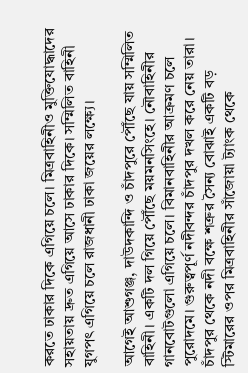করতে ঢাকার দিকে এগিয়ে চলে। মিত্রবাহিনীও মুক্তিযোদ্ধাদের সহায়তায় দ্রুত এগিয়ে আসে ঢাকার দিকে। সম্মিলিত বাহিনী যুগপৎ এগিয়ে চলে রাজধানী ঢাকা জয়ের লক্ষ্যে।

আগেই আশুগঞ্জ, দাউদকান্দি ও চাঁদপুরে পৌঁছে যায় সম্মিলিত বাহিনী। একটি দল গিয়ে পৌঁছে ময়মনসিংহে। নৌবাহিনীর গানবোটগুলো এগিয়ে চলে। বিমানবাহিনীর আক্রমণ চলে পুরোদমে। গুরুত্বপূর্ণ নদীবন্দর চাঁদপুর দখল করে নেয় তারা। চাঁদপুর থেকে নদী বক্ষে শত্রুর সৈন্য বোঝাই একটি বড় স্টিমারের ওপর মিত্রবাহিনীর সাঁজোয়া ট্যাংক থেকে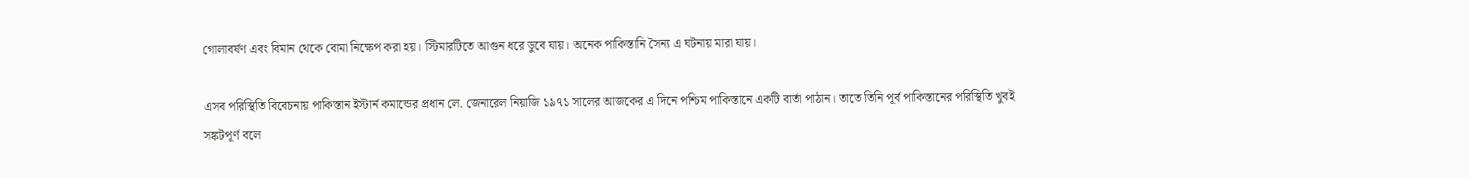গোলাবর্ষণ এবং বিমান থেকে বোমা নিক্ষেপ করা হয়। স্টিমারটিতে আগুন ধরে ডুবে যায়। অনেক পাকিস্তানি সৈন্য এ ঘটনায় মারা যায়।

এসব পরিস্থিতি বিবেচনায় পাকিস্তান ইস্টার্ন কমান্ডের প্রধান লে. জেনারেল নিয়াজি ১৯৭১ সালের আজকের এ দিনে পশ্চিম পাকিস্তানে একটি বার্তা পাঠান। তাতে তিনি পূর্ব পাকিস্তানের পরিস্থিতি খুবই সঙ্কটপূর্ণ বলে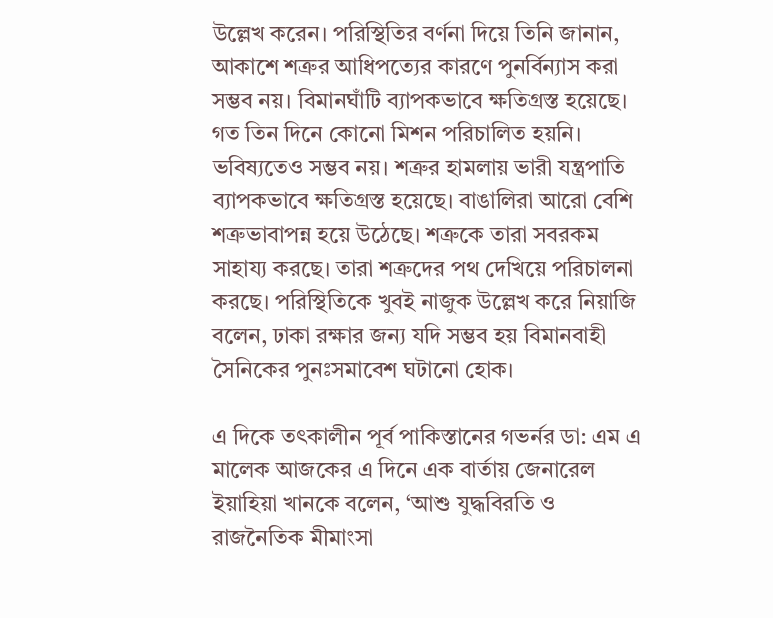উল্লেখ করেন। পরিস্থিতির বর্ণনা দিয়ে তিনি জানান, আকাশে শত্রুর আধিপত্যের কারণে পুনর্বিন্যাস করা সম্ভব নয়। বিমানঘাঁটি ব্যাপকভাবে ক্ষতিগ্রস্ত হয়েছে। গত তিন দিনে কোনো মিশন পরিচালিত হয়নি। ভবিষ্যতেও সম্ভব নয়। শত্রুর হামলায় ভারী যন্ত্রপাতি ব্যাপকভাবে ক্ষতিগ্রস্ত হয়েছে। বাঙালিরা আরো বেশি শত্রুভাবাপন্ন হয়ে উঠেছে। শত্রুকে তারা সবরকম সাহায্য করছে। তারা শত্রুদের পথ দেখিয়ে পরিচালনা করছে। পরিস্থিতিকে খুবই নাজুক উল্লেখ করে নিয়াজি বলেন, ঢাকা রক্ষার জন্য যদি সম্ভব হয় বিমানবাহী সৈনিকের পুনঃসমাবেশ ঘটানো হোক।

এ দিকে তৎকালীন পূর্ব পাকিস্তানের গভর্নর ডা: এম এ মালেক আজকের এ দিনে এক বার্তায় জেনারেল ইয়াহিয়া খানকে বলেন, ‘আশু যুদ্ধবিরতি ও রাজনৈতিক মীমাংসা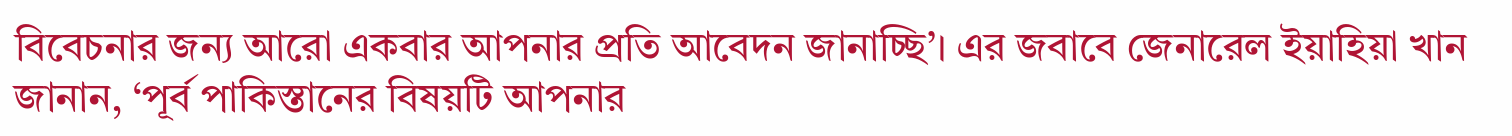বিবেচনার জন্য আরো একবার আপনার প্রতি আবেদন জানাচ্ছি’। এর জবাবে জেনারেল ইয়াহিয়া খান জানান, ‘পূর্ব পাকিস্তানের বিষয়টি আপনার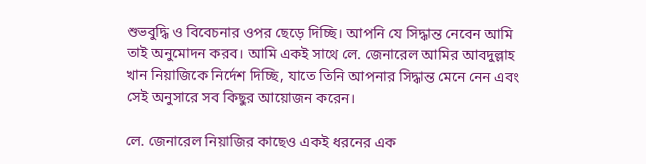শুভবুদ্ধি ও বিবেচনার ওপর ছেড়ে দিচ্ছি। আপনি যে সিদ্ধান্ত নেবেন আমি তাই অনুমোদন করব। আমি একই সাথে লে. জেনারেল আমির আবদুল্লাহ খান নিয়াজিকে নির্দেশ দিচ্ছি, যাতে তিনি আপনার সিদ্ধান্ত মেনে নেন এবং সেই অনুসারে সব কিছুর আয়োজন করেন।

লে. জেনারেল নিয়াজির কাছেও একই ধরনের এক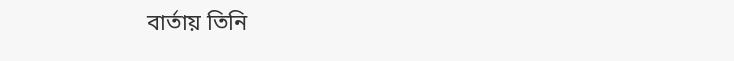বার্তায় তিনি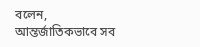বলেন, আন্তর্জাতিকভাবে সব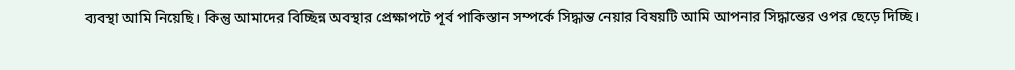ব্যবস্থা আমি নিয়েছি। কিন্তু আমাদের বিচ্ছিন্ন অবস্থার প্রেক্ষাপটে পূর্ব পাকিস্তান সম্পর্কে সিদ্ধান্ত নেয়ার বিষয়টি আমি আপনার সিদ্ধান্তের ওপর ছেড়ে দিচ্ছি।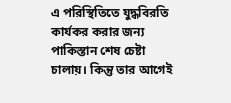এ পরিস্থিতিতে যুদ্ধবিরতি কার্যকর করার জন্য পাকিস্তান শেষ চেষ্টা চালায়। কিন্তু তার আগেই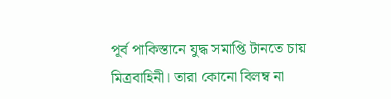পূর্ব পাকিস্তানে যুদ্ধ সমাপ্তি টানতে চায় মিত্রবাহিনী। তারা কোনো বিলম্ব না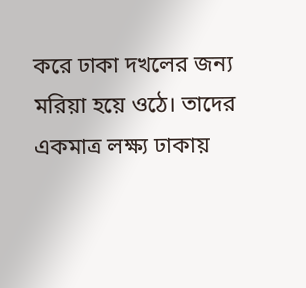করে ঢাকা দখলের জন্য মরিয়া হয়ে ওঠে। তাদের একমাত্র লক্ষ্য ঢাকায়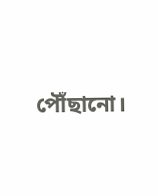পৌঁছানো।